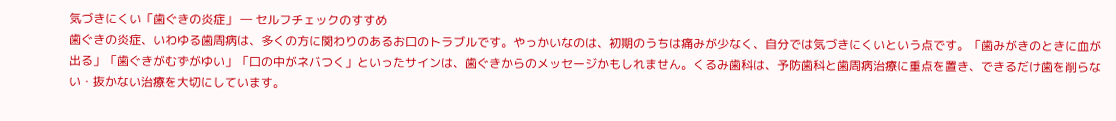気づきにくい「歯ぐきの炎症」 ― セルフチェックのすすめ
歯ぐきの炎症、いわゆる歯周病は、多くの方に関わりのあるお口のトラブルです。やっかいなのは、初期のうちは痛みが少なく、自分では気づきにくいという点です。「歯みがきのときに血が出る」「歯ぐきがむずがゆい」「口の中がネバつく」といったサインは、歯ぐきからのメッセージかもしれません。くるみ歯科は、予防歯科と歯周病治療に重点を置き、できるだけ歯を削らない・抜かない治療を大切にしています。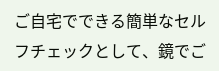ご自宅でできる簡単なセルフチェックとして、鏡でご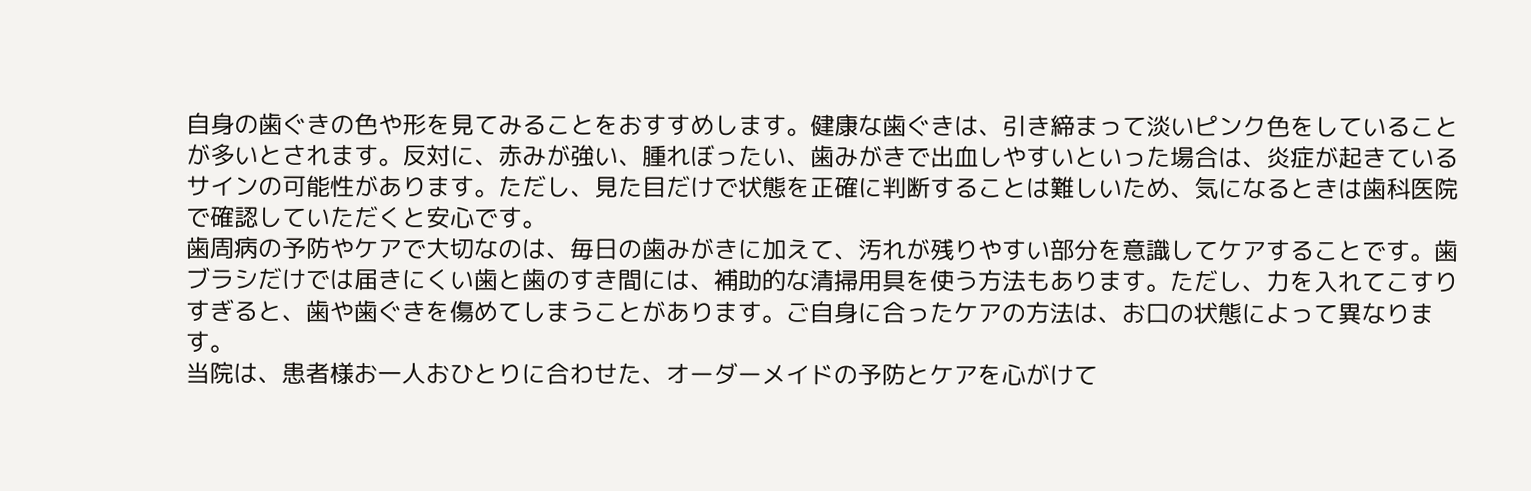自身の歯ぐきの色や形を見てみることをおすすめします。健康な歯ぐきは、引き締まって淡いピンク色をしていることが多いとされます。反対に、赤みが強い、腫れぼったい、歯みがきで出血しやすいといった場合は、炎症が起きているサインの可能性があります。ただし、見た目だけで状態を正確に判断することは難しいため、気になるときは歯科医院で確認していただくと安心です。
歯周病の予防やケアで大切なのは、毎日の歯みがきに加えて、汚れが残りやすい部分を意識してケアすることです。歯ブラシだけでは届きにくい歯と歯のすき間には、補助的な清掃用具を使う方法もあります。ただし、力を入れてこすりすぎると、歯や歯ぐきを傷めてしまうことがあります。ご自身に合ったケアの方法は、お口の状態によって異なります。
当院は、患者様お一人おひとりに合わせた、オーダーメイドの予防とケアを心がけて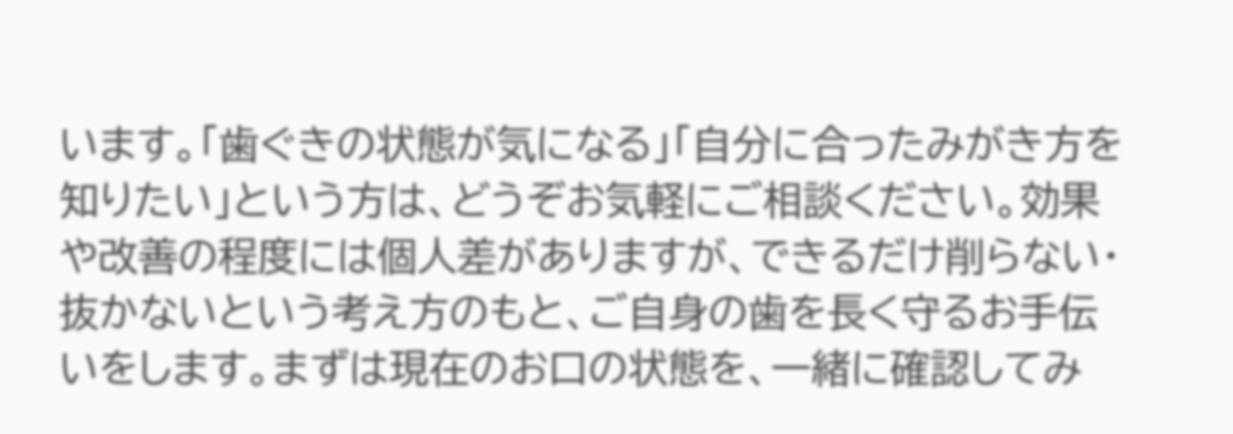います。「歯ぐきの状態が気になる」「自分に合ったみがき方を知りたい」という方は、どうぞお気軽にご相談ください。効果や改善の程度には個人差がありますが、できるだけ削らない・抜かないという考え方のもと、ご自身の歯を長く守るお手伝いをします。まずは現在のお口の状態を、一緒に確認してみ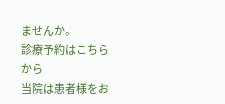ませんか。
診療予約はこちらから
当院は患者様をお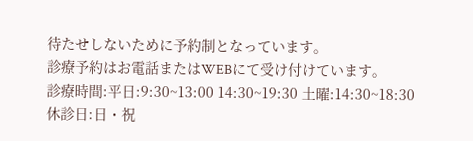待たせしないために予約制となっています。
診療予約はお電話またはWEBにて受け付けています。
診療時間:平日:9:30~13:00 14:30~19:30 土曜:14:30~18:30
休診日:日・祝